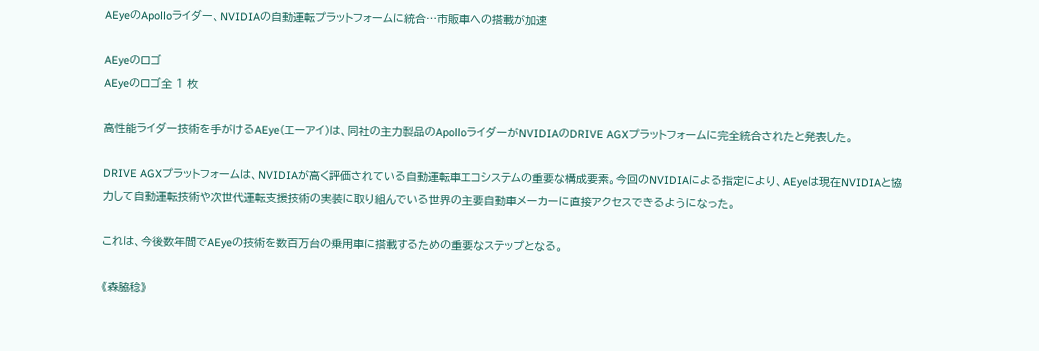AEyeのApolloライダー、NVIDIAの自動運転プラットフォームに統合…市販車への搭載が加速

AEyeのロゴ
AEyeのロゴ全 1 枚

高性能ライダー技術を手がけるAEye(エーアイ)は、同社の主力製品のApolloライダーがNVIDIAのDRIVE AGXプラットフォームに完全統合されたと発表した。

DRIVE AGXプラットフォームは、NVIDIAが高く評価されている自動運転車エコシステムの重要な構成要素。今回のNVIDIAによる指定により、AEyeは現在NVIDIAと協力して自動運転技術や次世代運転支援技術の実装に取り組んでいる世界の主要自動車メーカーに直接アクセスできるようになった。

これは、今後数年間でAEyeの技術を数百万台の乗用車に搭載するための重要なステップとなる。

《森脇稔》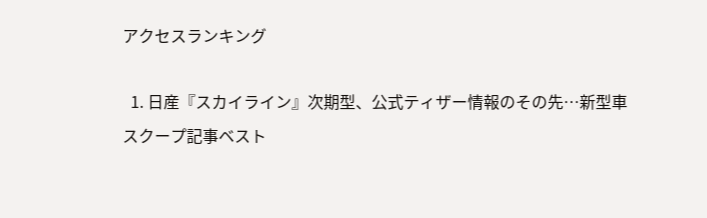アクセスランキング

  1. 日産『スカイライン』次期型、公式ティザー情報のその先…新型車スクープ記事ベスト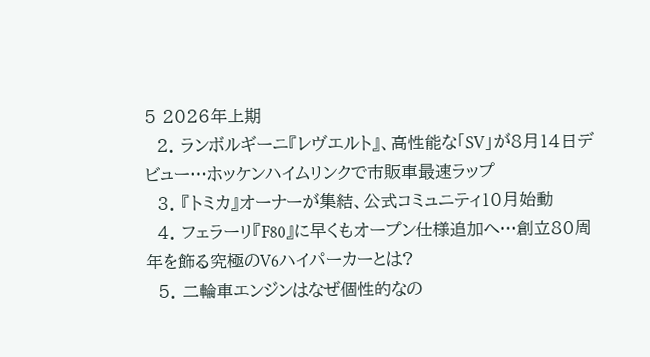5 2026年上期
  2. ランボルギーニ『レヴエルト』、高性能な「SV」が8月14日デビュー…ホッケンハイムリンクで市販車最速ラップ
  3. 『トミカ』オーナーが集結、公式コミュニティ10月始動
  4. フェラーリ『F80』に早くもオープン仕様追加へ…創立80周年を飾る究極のV6ハイパーカーとは?
  5. 二輪車エンジンはなぜ個性的なの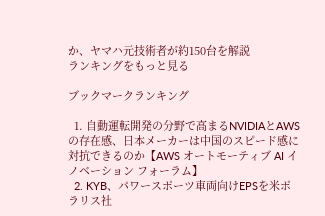か、ヤマハ元技術者が約150台を解説
ランキングをもっと見る

ブックマークランキング

  1. 自動運転開発の分野で高まるNVIDIAとAWSの存在感、日本メーカーは中国のスピード感に対抗できるのか【AWS オートモーティブ AI イノベーション フォーラム】
  2. KYB、パワースポーツ車両向けEPSを米ポラリス社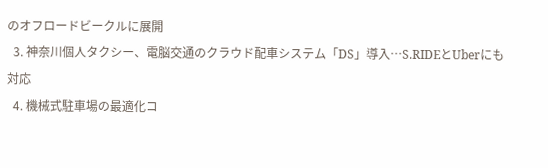のオフロードビークルに展開
  3. 神奈川個人タクシー、電脳交通のクラウド配車システム「DS」導入…S.RIDEとUberにも対応
  4. 機械式駐車場の最適化コ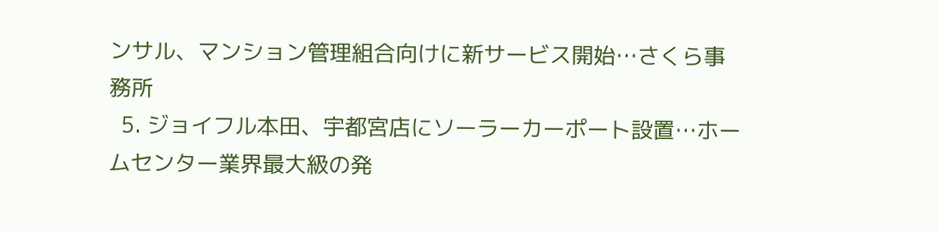ンサル、マンション管理組合向けに新サービス開始…さくら事務所
  5. ジョイフル本田、宇都宮店にソーラーカーポート設置…ホームセンター業界最大級の発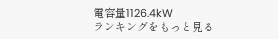電容量1126.4kW
ランキングをもっと見る